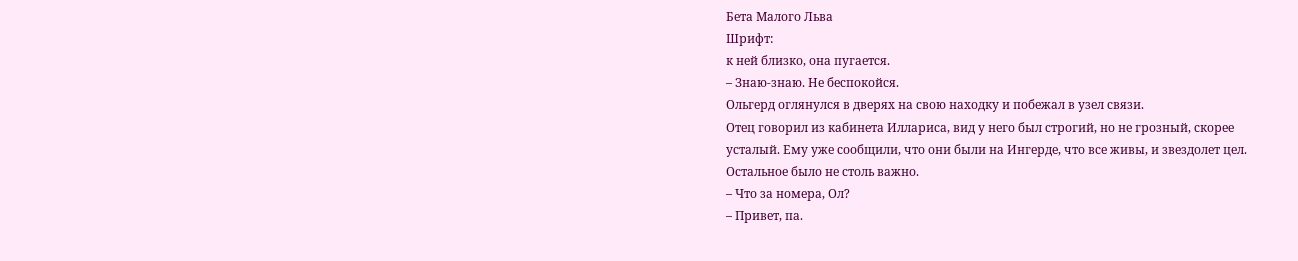Бета Малого Льва
Шрифт:
к ней близко, она пугается.
– Знаю-знаю. Не беспокойся.
Ольгерд оглянулся в дверях на свою находку и побежал в узел связи.
Отец говорил из кабинета Иллариса, вид у него был строгий, но не грозный, скорее
усталый. Ему уже сообщили, что они были на Ингерде, что все живы, и звездолет цел.
Остальное было не столь важно.
– Что за номера, Ол?
– Привет, па.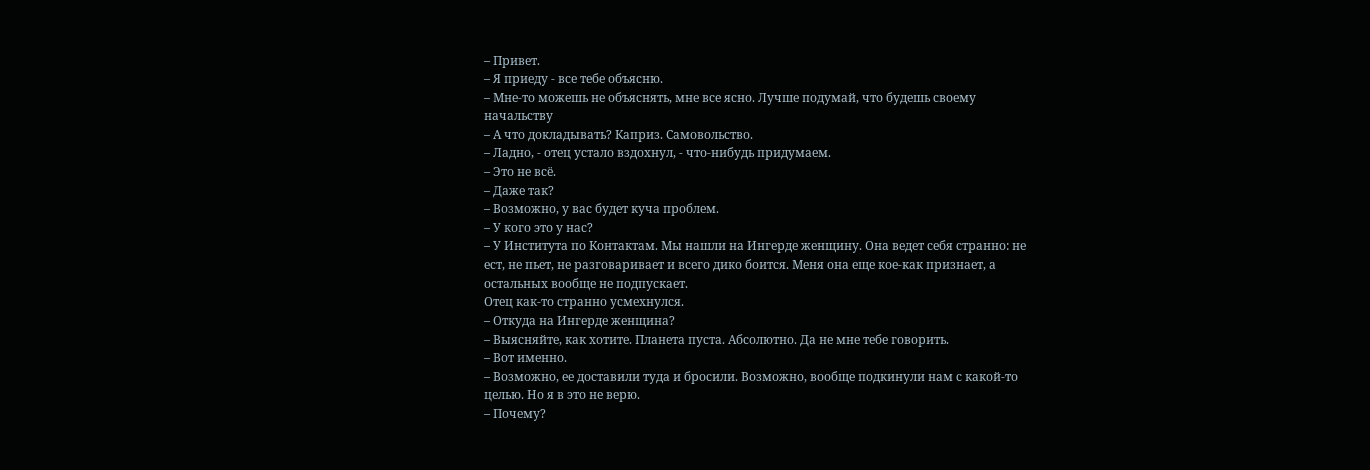– Привет.
– Я приеду - все тебе объясню.
– Мне-то можешь не объяснять, мне все ясно. Лучше подумай, что будешь своему
начальству
– А что докладывать? Каприз. Самовольство.
– Ладно, - отец устало вздохнул, - что-нибудь придумаем.
– Это не всё.
– Даже так?
– Возможно, у вас будет куча проблем.
– У кого это у нас?
– У Института по Контактам. Мы нашли на Ингерде женщину. Она ведет себя странно: не
ест, не пьет, не разговаривает и всего дико боится. Меня она еще кое-как признает, а
остальных вообще не подпускает.
Отец как-то странно усмехнулся.
– Откуда на Ингерде женщина?
– Выясняйте, как хотите. Планета пуста. Абсолютно. Да не мне тебе говорить.
– Вот именно.
– Возможно, ее доставили туда и бросили. Возможно, вообще подкинули нам с какой-то
целью. Но я в это не верю.
– Почему?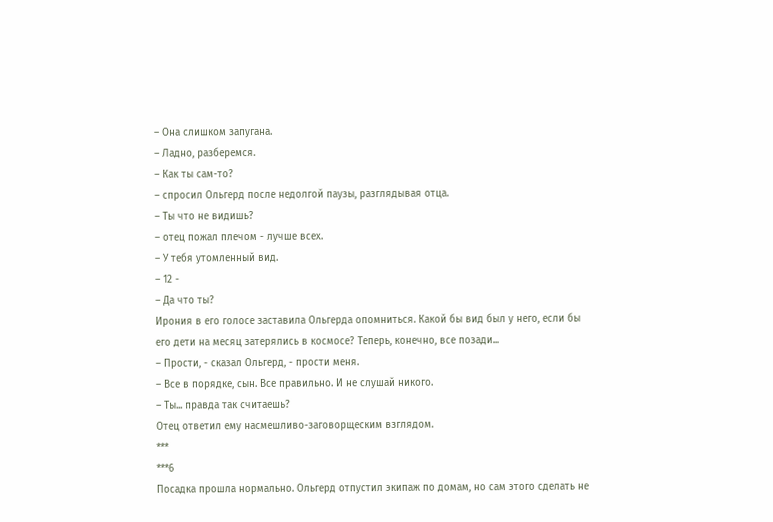– Она слишком запугана.
– Ладно, разберемся.
– Как ты сам-то?
– спросил Ольгерд после недолгой паузы, разглядывая отца.
– Ты что не видишь?
– отец пожал плечом - лучше всех.
– У тебя утомленный вид.
– 12 -
– Да что ты?
Ирония в его голосе заставила Ольгерда опомниться. Какой бы вид был у него, если бы
его дети на месяц затерялись в космосе? Теперь, конечно, все позади...
– Прости, - сказал Ольгерд, - прости меня.
– Все в порядке, сын. Все правильно. И не слушай никого.
– Ты... правда так считаешь?
Отец ответил ему насмешливо-заговорщеским взглядом.
***
***6
Посадка прошла нормально. Ольгерд отпустил экипаж по домам, но сам этого сделать не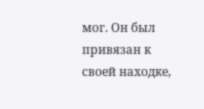мог. Он был привязан к своей находке,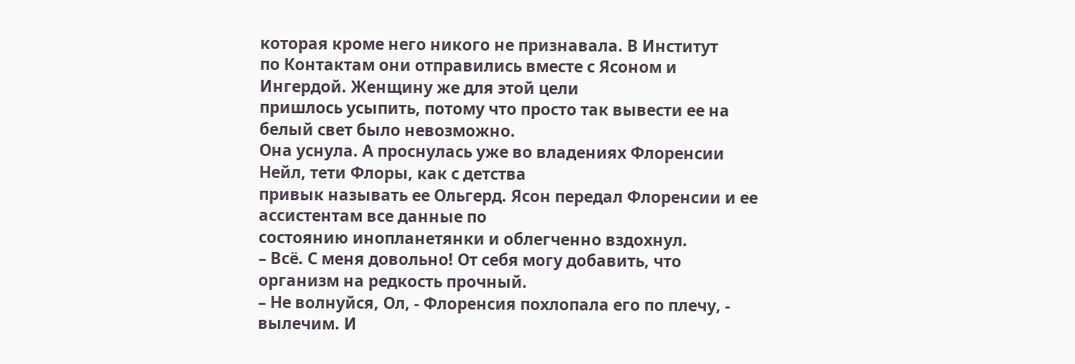которая кроме него никого не признавала. В Институт
по Контактам они отправились вместе с Ясоном и Ингердой. Женщину же для этой цели
пришлось усыпить, потому что просто так вывести ее на белый свет было невозможно.
Она уснула. А проснулась уже во владениях Флоренсии Нейл, тети Флоры, как с детства
привык называть ее Ольгерд. Ясон передал Флоренсии и ее ассистентам все данные по
состоянию инопланетянки и облегченно вздохнул.
– Всё. С меня довольно! От себя могу добавить, что организм на редкость прочный.
– Не волнуйся, Ол, - Флоренсия похлопала его по плечу, - вылечим. И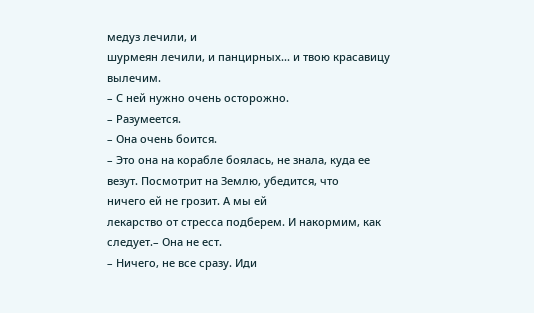медуз лечили, и
шурмеян лечили, и панцирных... и твою красавицу вылечим.
– С ней нужно очень осторожно.
– Разумеется.
– Она очень боится.
– Это она на корабле боялась, не знала, куда ее везут. Посмотрит на Землю, убедится, что
ничего ей не грозит. А мы ей
лекарство от стресса подберем. И накормим, как следует.– Она не ест.
– Ничего, не все сразу. Иди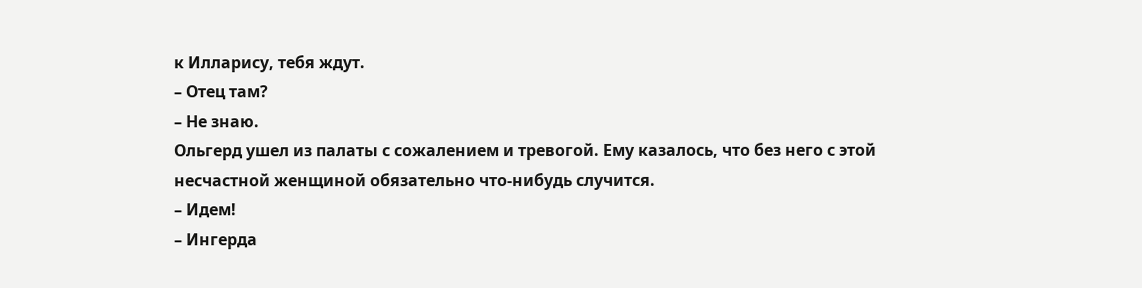к Илларису, тебя ждут.
– Отец там?
– Не знаю.
Ольгерд ушел из палаты с сожалением и тревогой. Ему казалось, что без него с этой
несчастной женщиной обязательно что-нибудь случится.
– Идем!
– Ингерда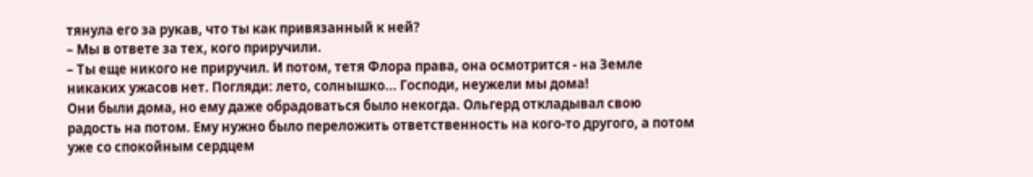тянула его за рукав, что ты как привязанный к ней?
– Мы в ответе за тех, кого приручили.
– Ты еще никого не приручил. И потом, тетя Флора права, она осмотрится - на Земле
никаких ужасов нет. Погляди: лето, солнышко... Господи, неужели мы дома!
Они были дома, но ему даже обрадоваться было некогда. Ольгерд откладывал свою
радость на потом. Ему нужно было переложить ответственность на кого-то другого, а потом
уже со спокойным сердцем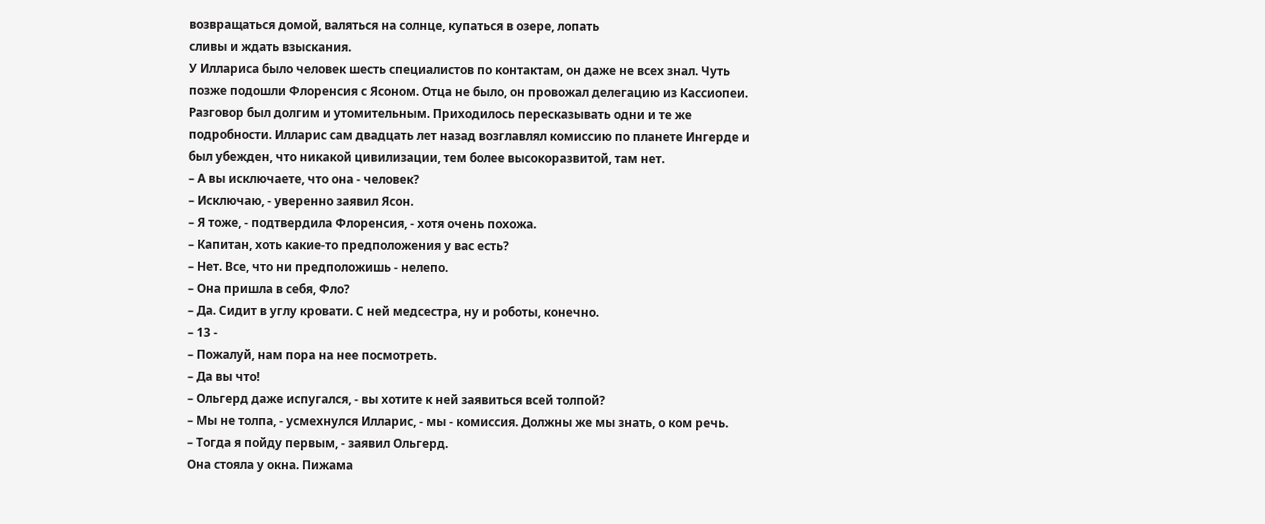возвращаться домой, валяться на солнце, купаться в озере, лопать
сливы и ждать взыскания.
У Иллариса было человек шесть специалистов по контактам, он даже не всех знал. Чуть
позже подошли Флоренсия с Ясоном. Отца не было, он провожал делегацию из Кассиопеи.
Разговор был долгим и утомительным. Приходилось пересказывать одни и те же
подробности. Илларис сам двадцать лет назад возглавлял комиссию по планете Ингерде и
был убежден, что никакой цивилизации, тем более высокоразвитой, там нет.
– А вы исключаете, что она - человек?
– Исключаю, - уверенно заявил Ясон.
– Я тоже, - подтвердила Флоренсия, - хотя очень похожа.
– Капитан, хоть какие-то предположения у вас есть?
– Нет. Все, что ни предположишь - нелепо.
– Она пришла в себя, Фло?
– Да. Сидит в углу кровати. С ней медсестра, ну и роботы, конечно.
– 13 -
– Пожалуй, нам пора на нее посмотреть.
– Да вы что!
– Ольгерд даже испугался, - вы хотите к ней заявиться всей толпой?
– Мы не толпа, - усмехнулся Илларис, - мы - комиссия. Должны же мы знать, о ком речь.
– Тогда я пойду первым, - заявил Ольгерд.
Она стояла у окна. Пижама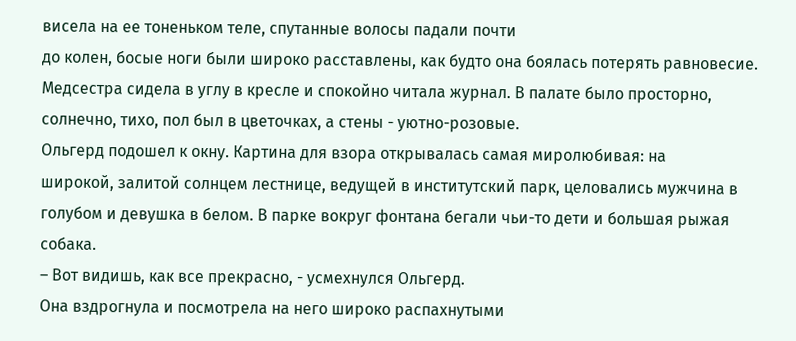висела на ее тоненьком теле, спутанные волосы падали почти
до колен, босые ноги были широко расставлены, как будто она боялась потерять равновесие.
Медсестра сидела в углу в кресле и спокойно читала журнал. В палате было просторно,
солнечно, тихо, пол был в цветочках, а стены - уютно-розовые.
Ольгерд подошел к окну. Картина для взора открывалась самая миролюбивая: на
широкой, залитой солнцем лестнице, ведущей в институтский парк, целовались мужчина в
голубом и девушка в белом. В парке вокруг фонтана бегали чьи-то дети и большая рыжая
собака.
– Вот видишь, как все прекрасно, - усмехнулся Ольгерд.
Она вздрогнула и посмотрела на него широко распахнутыми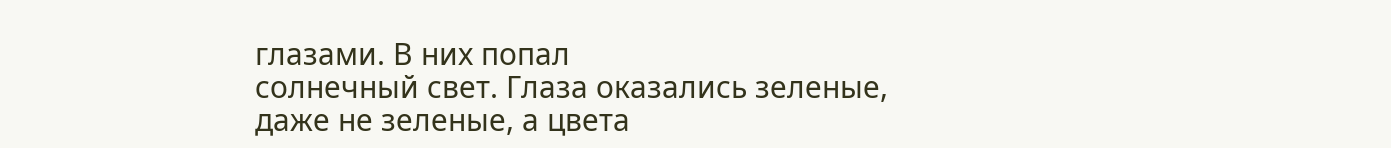глазами. В них попал
солнечный свет. Глаза оказались зеленые, даже не зеленые, а цвета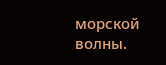морской волны.